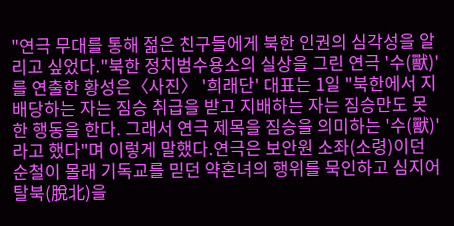"연극 무대를 통해 젊은 친구들에게 북한 인권의 심각성을 알리고 싶었다."북한 정치범수용소의 실상을 그린 연극 '수(獸)'를 연출한 황성은〈사진〉 '희래단' 대표는 1일 "북한에서 지배당하는 자는 짐승 취급을 받고 지배하는 자는 짐승만도 못한 행동을 한다. 그래서 연극 제목을 짐승을 의미하는 '수(獸)'라고 했다"며 이렇게 말했다.연극은 보안원 소좌(소령)이던 순철이 몰래 기독교를 믿던 약혼녀의 행위를 묵인하고 심지어 탈북(脫北)을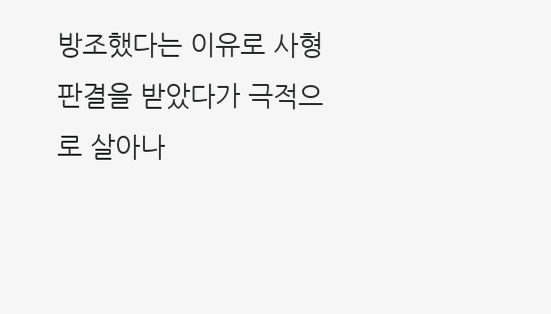방조했다는 이유로 사형 판결을 받았다가 극적으로 살아나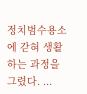정치범수용소에 갇혀 생활하는 과정을 그렸다. ...